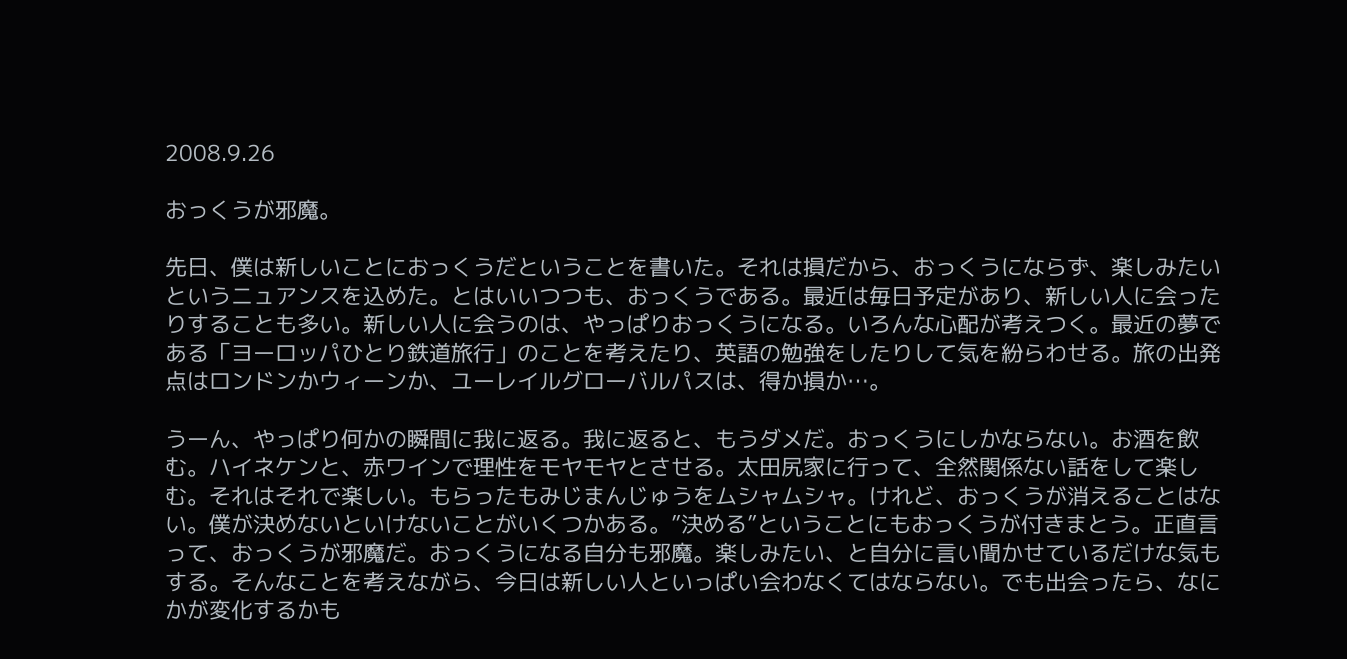2008.9.26

おっくうが邪魔。

先日、僕は新しいことにおっくうだということを書いた。それは損だから、おっくうにならず、楽しみたいというニュアンスを込めた。とはいいつつも、おっくうである。最近は毎日予定があり、新しい人に会ったりすることも多い。新しい人に会うのは、やっぱりおっくうになる。いろんな心配が考えつく。最近の夢である「ヨーロッパひとり鉄道旅行」のことを考えたり、英語の勉強をしたりして気を紛らわせる。旅の出発点はロンドンかウィーンか、ユーレイルグローバルパスは、得か損か…。

うーん、やっぱり何かの瞬間に我に返る。我に返ると、もうダメだ。おっくうにしかならない。お酒を飲む。ハイネケンと、赤ワインで理性をモヤモヤとさせる。太田尻家に行って、全然関係ない話をして楽しむ。それはそれで楽しい。もらったもみじまんじゅうをムシャムシャ。けれど、おっくうが消えることはない。僕が決めないといけないことがいくつかある。”決める”ということにもおっくうが付きまとう。正直言って、おっくうが邪魔だ。おっくうになる自分も邪魔。楽しみたい、と自分に言い聞かせているだけな気もする。そんなことを考えながら、今日は新しい人といっぱい会わなくてはならない。でも出会ったら、なにかが変化するかも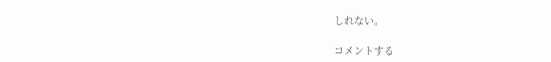しれない。

コメントする